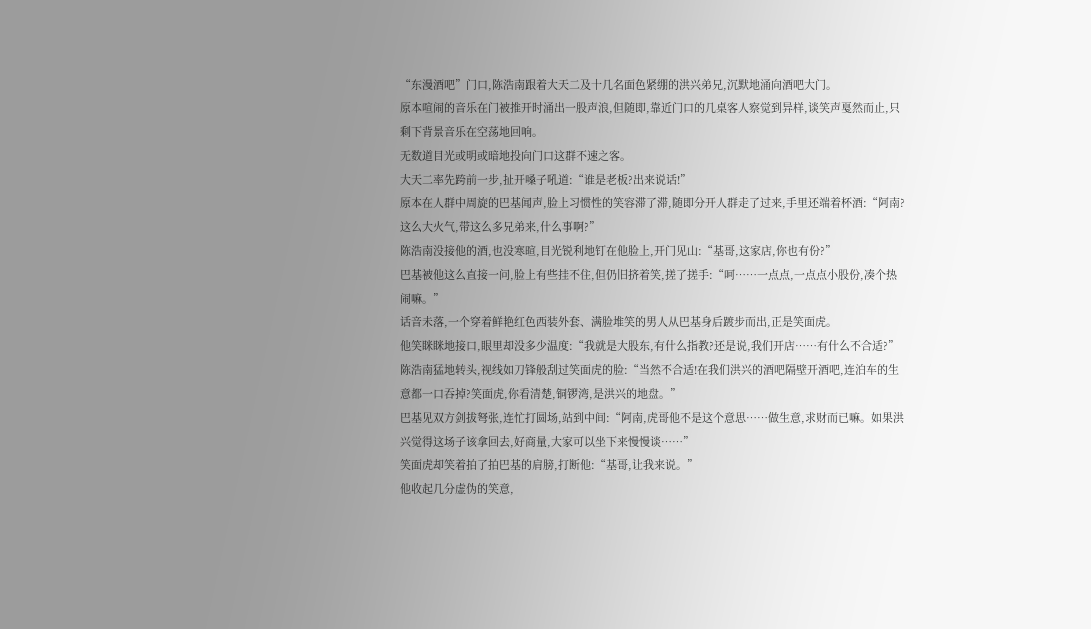“东漫酒吧”门口,陈浩南跟着大天二及十几名面色紧绷的洪兴弟兄,沉默地涌向酒吧大门。
原本喧闹的音乐在门被推开时涌出一股声浪,但随即,靠近门口的几桌客人察觉到异样,谈笑声戛然而止,只剩下背景音乐在空荡地回响。
无数道目光或明或暗地投向门口这群不速之客。
大天二率先跨前一步,扯开嗓子吼道:“谁是老板?出来说话!”
原本在人群中周旋的巴基闻声,脸上习惯性的笑容滞了滞,随即分开人群走了过来,手里还端着杯酒:“阿南?这么大火气,带这么多兄弟来,什么事啊?”
陈浩南没接他的酒,也没寒暄,目光锐利地钉在他脸上,开门见山:“基哥,这家店,你也有份?”
巴基被他这么直接一问,脸上有些挂不住,但仍旧挤着笑,搓了搓手:“呵……一点点,一点点小股份,凑个热闹嘛。”
话音未落,一个穿着鲜艳红色西装外套、满脸堆笑的男人从巴基身后踱步而出,正是笑面虎。
他笑眯眯地接口,眼里却没多少温度:“我就是大股东,有什么指教?还是说,我们开店……有什么不合适?”
陈浩南猛地转头,视线如刀锋般刮过笑面虎的脸:“当然不合适!在我们洪兴的酒吧隔壁开酒吧,连泊车的生意都一口吞掉?笑面虎,你看清楚,铜锣湾,是洪兴的地盘。”
巴基见双方剑拔弩张,连忙打圆场,站到中间:“阿南,虎哥他不是这个意思……做生意,求财而已嘛。如果洪兴觉得这场子该拿回去,好商量,大家可以坐下来慢慢谈……”
笑面虎却笑着拍了拍巴基的肩膀,打断他:“基哥,让我来说。”
他收起几分虚伪的笑意,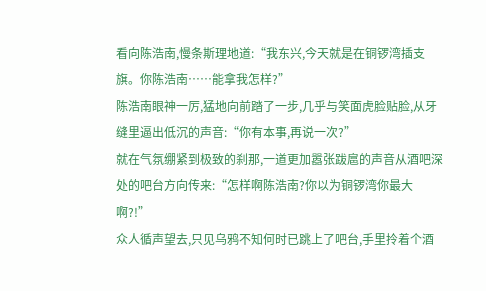看向陈浩南,慢条斯理地道:“我东兴,今天就是在铜锣湾插支旗。你陈浩南……能拿我怎样?”
陈浩南眼神一厉,猛地向前踏了一步,几乎与笑面虎脸贴脸,从牙缝里逼出低沉的声音:“你有本事,再说一次?”
就在气氛绷紧到极致的刹那,一道更加嚣张跋扈的声音从酒吧深处的吧台方向传来:“怎样啊陈浩南?你以为铜锣湾你最大啊?!”
众人循声望去,只见乌鸦不知何时已跳上了吧台,手里拎着个酒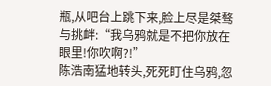瓶,从吧台上跳下来,脸上尽是桀骜与挑衅:“我乌鸦就是不把你放在眼里!你吹啊?!”
陈浩南猛地转头,死死盯住乌鸦,忽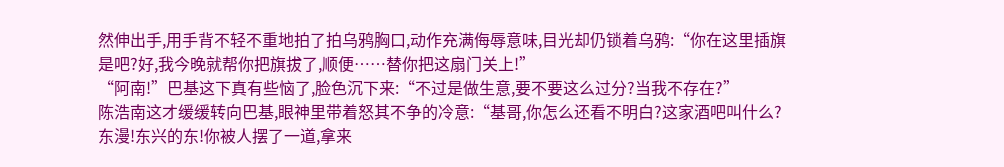然伸出手,用手背不轻不重地拍了拍乌鸦胸口,动作充满侮辱意味,目光却仍锁着乌鸦:“你在这里插旗是吧?好,我今晚就帮你把旗拔了,顺便……替你把这扇门关上!”
“阿南!”巴基这下真有些恼了,脸色沉下来:“不过是做生意,要不要这么过分?当我不存在?”
陈浩南这才缓缓转向巴基,眼神里带着怒其不争的冷意:“基哥,你怎么还看不明白?这家酒吧叫什么?东漫!东兴的东!你被人摆了一道,拿来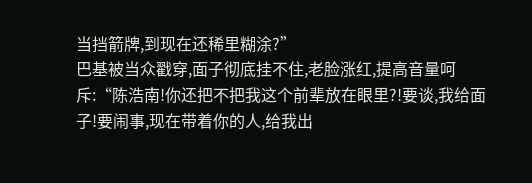当挡箭牌,到现在还稀里糊涂?”
巴基被当众戳穿,面子彻底挂不住,老脸涨红,提高音量呵斥:“陈浩南!你还把不把我这个前辈放在眼里?!要谈,我给面子!要闹事,现在带着你的人,给我出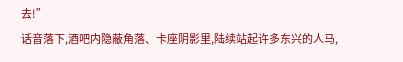去!”
话音落下,酒吧内隐蔽角落、卡座阴影里,陆续站起许多东兴的人马,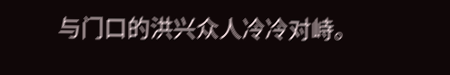与门口的洪兴众人冷冷对峙。